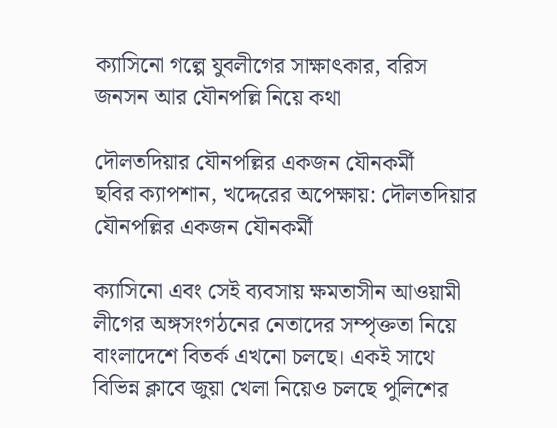ক্যাসিনো গল্পে যুবলীগের সাক্ষাৎকার, বরিস জনসন আর যৌনপল্লি নিয়ে কথা

দৌলতদিয়ার যৌনপল্লির একজন যৌনকর্মী
ছবির ক্যাপশান, খদ্দেরের অপেক্ষায়: দৌলতদিয়ার যৌনপল্লির একজন যৌনকর্মী

ক্যাসিনো এবং সেই ব্যবসায় ক্ষমতাসীন আওয়ামী লীগের অঙ্গসংগঠনের নেতাদের সম্পৃক্ততা নিয়ে বাংলাদেশে বিতর্ক এখনো চলছে। একই সাথে বিভিন্ন ক্লাবে জুয়া খেলা নিয়েও চলছে পুলিশের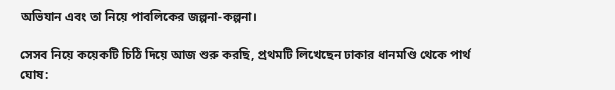অভিযান এবং তা নিয়ে পাবলিকের জল্পনা-কল্পনা।

সেসব নিয়ে কয়েকটি চিঠি দিয়ে আজ শুরু করছি, প্রথমটি লিখেছেন ঢাকার ধানমণ্ডি থেকে পার্থ ঘোষ: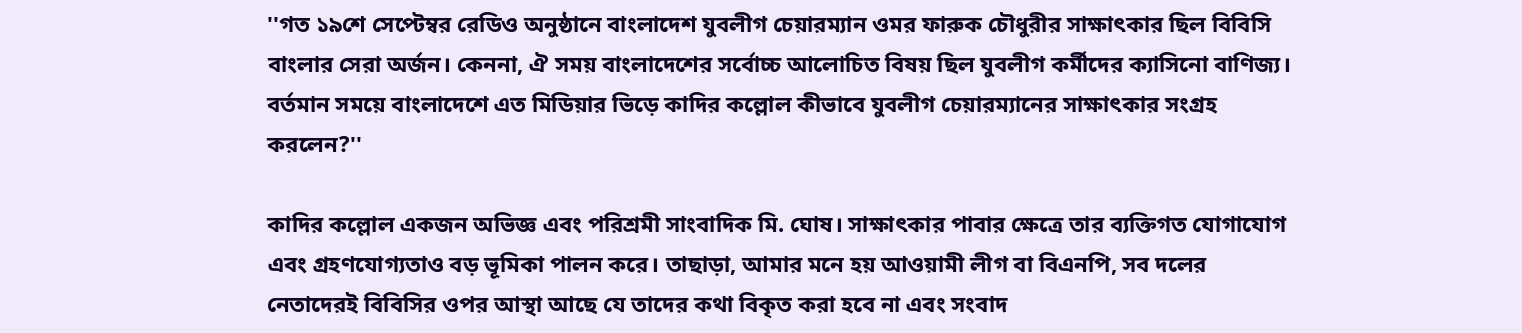''গত ১৯শে সেপ্টেম্বর রেডিও অনুষ্ঠানে বাংলাদেশ যুবলীগ চেয়ারম্যান ওমর ফারুক চৌধুরীর সাক্ষাৎকার ছিল বিবিসি বাংলার সেরা অর্জন। কেননা, ঐ সময় বাংলাদেশের সর্বোচ্চ আলোচিত বিষয় ছিল যুবলীগ কর্মীদের ক্যাসিনো বাণিজ্য। বর্তমান সময়ে বাংলাদেশে এত মিডিয়ার ভিড়ে কাদির কল্লোল কীভাবে যুবলীগ চেয়ারম্যানের সাক্ষাৎকার সংগ্রহ করলেন?''

কাদির কল্লোল একজন অভিজ্ঞ এবং পরিশ্রমী সাংবাদিক মি. ঘোষ। সাক্ষাৎকার পাবার ক্ষেত্রে তার ব্যক্তিগত যোগাযোগ এবং গ্রহণযোগ্যতাও বড় ভূমিকা পালন করে। তাছাড়া, আমার মনে হয় আওয়ামী লীগ বা বিএনপি, সব দলের নেতাদেরই বিবিসির ওপর আস্থা আছে যে তাদের কথা বিকৃত করা হবে না এবং সংবাদ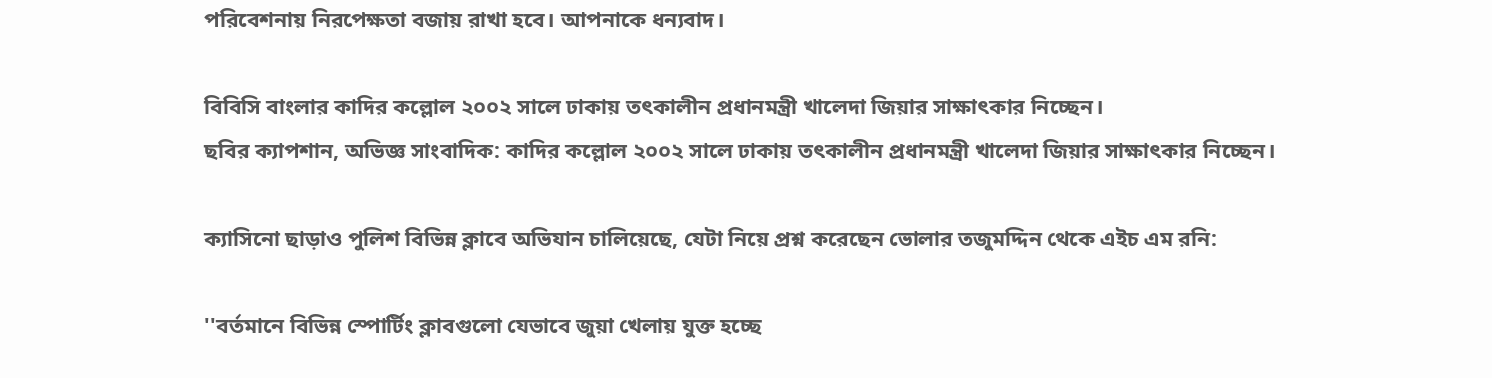পরিবেশনায় নিরপেক্ষতা বজায় রাখা হবে। আপনাকে ধন্যবাদ।

বিবিসি বাংলার কাদির কল্লোল ২০০২ সালে ঢাকায় তৎকালীন প্রধানমন্ত্রী খালেদা জিয়ার সাক্ষাৎকার নিচ্ছেন।
ছবির ক্যাপশান, অভিজ্ঞ সাংবাদিক: কাদির কল্লোল ২০০২ সালে ঢাকায় তৎকালীন প্রধানমন্ত্রী খালেদা জিয়ার সাক্ষাৎকার নিচ্ছেন।

ক্যাসিনো ছাড়াও পুলিশ বিভিন্ন ক্লাবে অভিযান চালিয়েছে, যেটা নিয়ে প্রশ্ন করেছেন ভোলার তজুমদ্দিন থেকে এইচ এম রনি:

''বর্তমানে বিভিন্ন স্পোর্টিং ক্লাবগুলো যেভাবে জুয়া খেলায় যুক্ত হচ্ছে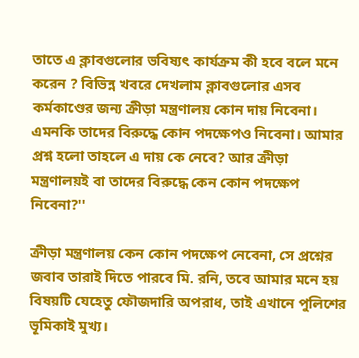তাতে এ ক্লাবগুলোর ভবিষ্যৎ কার্যক্রম কী হবে বলে মনে করেন ? বিভিন্ন খবরে দেখলাম ক্লাবগুলোর এসব কর্মকাণ্ডের জন্য ক্রীড়া মন্ত্রণালয় কোন দায় নিবেনা। এমনকি তাদের বিরুদ্ধে কোন পদক্ষেপও নিবেনা। আমার প্রশ্ন হলো তাহলে এ দায় কে নেবে? আর ক্রীড়া মন্ত্রণালয়ই বা তাদের বিরুদ্ধে কেন কোন পদক্ষেপ নিবেনা?''

ক্রীড়া মন্ত্রণালয় কেন কোন পদক্ষেপ নেবেনা, সে প্রশ্নের জবাব তারাই দিতে পারবে মি. রনি, তবে আমার মনে হয় বিষয়টি যেহেতু ফৌজদারি অপরাধ, তাই এখানে পুলিশের ভূমিকাই মুখ্য।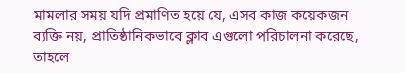মামলার সময় যদি প্রমাণিত হয়ে যে, এসব কাজ কয়েকজন ব্যক্তি নয়, প্রাতিষ্ঠানিকভাবে ক্লাব এগুলো পরিচালনা করেছে, তাহলে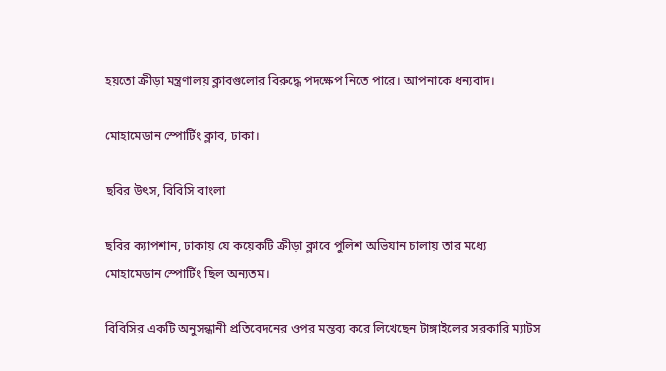হয়তো ক্রীড়া মন্ত্রণালয় ক্লাবগুলোর বিরুদ্ধে পদক্ষেপ নিতে পারে। আপনাকে ধন্যবাদ।

মোহামেডান স্পোর্টিং ক্লাব, ঢাকা।

ছবির উৎস, বিবিসি বাংলা

ছবির ক্যাপশান, ঢাকায় যে কয়েকটি ক্রীড়া ক্লাবে পুলিশ অভিযান চালায় তার মধ্যে মোহামেডান স্পোর্টিং ছিল অন্যতম।

বিবিসির একটি অনুসন্ধানী প্রতিবেদনের ওপর মন্তব্য করে লিখেছেন টাঙ্গাইলের সরকারি ম্যাটস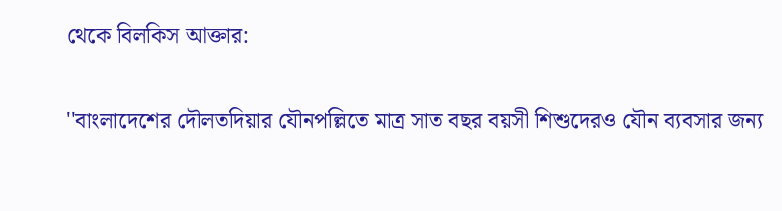থেকে বিলকিস আক্তার:

''বাংলাদেশের দৌলতদিয়ার যৌনপল্লিতে মাত্র সাত বছর বয়সী শিশুদেরও যৌন ব্যবসার জন্য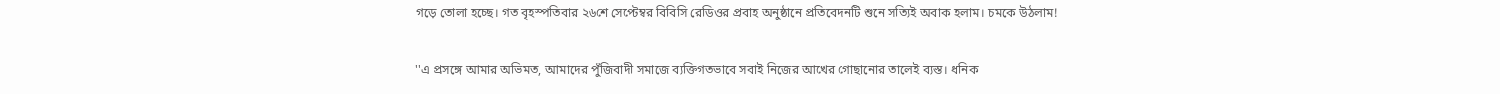গড়ে তোলা হচ্ছে। গত বৃহস্পতিবার ২৬শে সেপ্টেম্বর বিবিসি রেডিওর প্রবাহ অনুষ্ঠানে প্রতিবেদনটি শুনে সত্যিই অবাক হলাম। চমকে উঠলাম!

''এ প্রসঙ্গে আমার অভিমত, আমাদের পুঁজিবাদী সমাজে ব্যক্তিগতভাবে সবাই নিজের আখের গোছানোর তালেই ব্যস্ত। ধনিক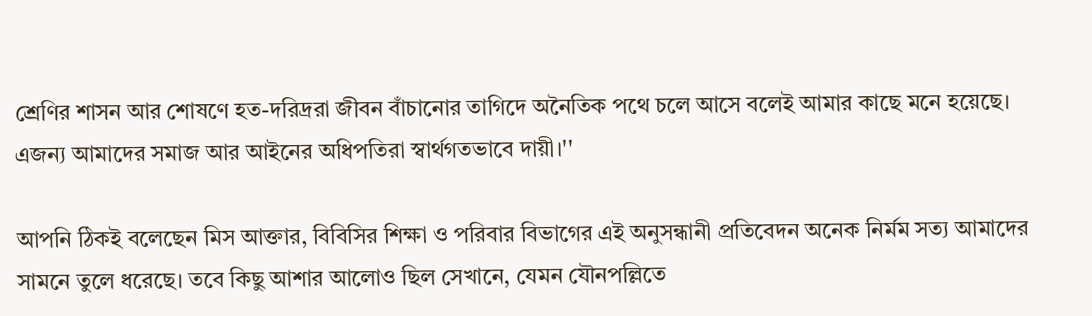শ্রেণির শাসন আর শোষণে হত-দরিদ্ররা জীবন বাঁচানোর তাগিদে অনৈতিক পথে চলে আসে বলেই আমার কাছে মনে হয়েছে। এজন্য আমাদের সমাজ আর আইনের অধিপতিরা স্বার্থগতভাবে দায়ী।''

আপনি ঠিকই বলেছেন মিস আক্তার, বিবিসির শিক্ষা ও পরিবার বিভাগের এই অনুসন্ধানী প্রতিবেদন অনেক নির্মম সত্য আমাদের সামনে তুলে ধরেছে। তবে কিছু আশার আলোও ছিল সেখানে, যেমন যৌনপল্লিতে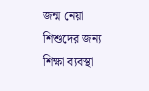জন্ম নেয়া শিশুদের জন্য শিক্ষা ব্যবস্থা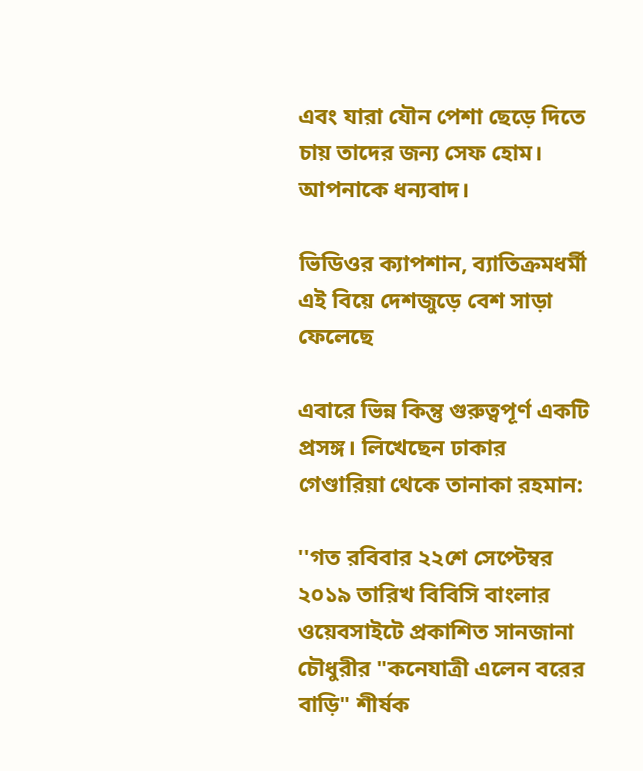এবং যারা যৌন পেশা ছেড়ে দিতে চায় তাদের জন্য সেফ হোম। আপনাকে ধন্যবাদ।

ভিডিওর ক্যাপশান, ব্যাতিক্রমধর্মী এই বিয়ে দেশজুড়ে বেশ সাড়া ফেলেছে

এবারে ভিন্ন কিন্তু গুরুত্বপূর্ণ একটি প্রসঙ্গ। লিখেছেন ঢাকার গেণ্ডারিয়া থেকে তানাকা রহমান:

''গত রবিবার ২২শে সেপ্টেম্বর ২০১৯ তারিখ বিবিসি বাংলার ওয়েবসাইটে প্রকাশিত সানজানা চৌধুরীর "কনেযাত্রী এলেন বরের বাড়ি" শীর্ষক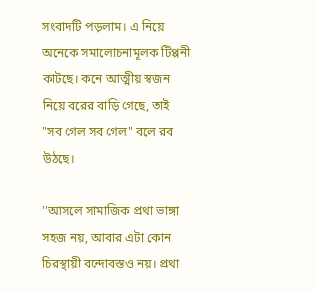সংবাদটি পড়লাম। এ নিয়ে অনেকে সমালোচনামূলক টিপ্পনী কাটছে। কনে আত্মীয় স্বজন নিয়ে বরের বাড়ি গেছে, তাই "সব গেল সব গেল" বলে রব উঠছে।

''আসলে সামাজিক প্রথা ভাঙ্গা সহজ নয়, আবার এটা কোন চিরস্থায়ী বন্দোবস্তও নয়। প্রথা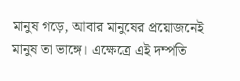মানুষ গড়ে, আবার মানুষের প্রয়োজনেই মানুষ তা ভাঙ্গে। এক্ষেত্রে এই দম্পতি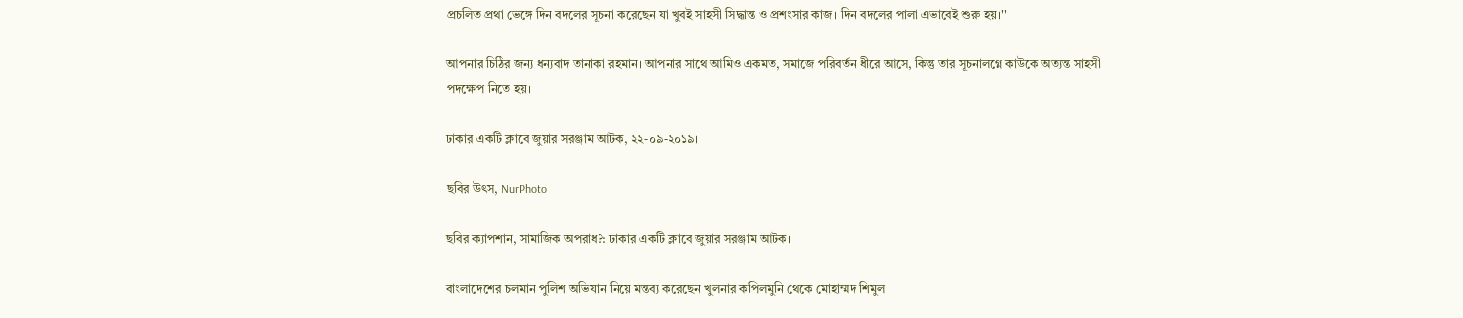প্রচলিত প্রথা ভেঙ্গে দিন বদলের সূচনা করেছেন যা খুবই সাহসী সিদ্ধান্ত ও প্রশংসার কাজ। দিন বদলের পালা এভাবেই শুরু হয়।''

আপনার চিঠির জন্য ধন্যবাদ তানাকা রহমান। আপনার সাথে আমিও একমত, সমাজে পরিবর্তন ধীরে আসে, কিন্তু তার সূচনালগ্নে কাউকে অত্যন্ত সাহসী পদক্ষেপ নিতে হয়।

ঢাকার একটি ক্লাবে জুয়ার সরঞ্জাম আটক, ২২-০৯-২০১৯।

ছবির উৎস, NurPhoto

ছবির ক্যাপশান, সামাজিক অপরাধ?: ঢাকার একটি ক্লাবে জুয়ার সরঞ্জাম আটক।

বাংলাদেশের চলমান পুলিশ অভিযান নিয়ে মন্তব্য করেছেন খুলনার কপিলমুনি থেকে মোহাম্মদ শিমুল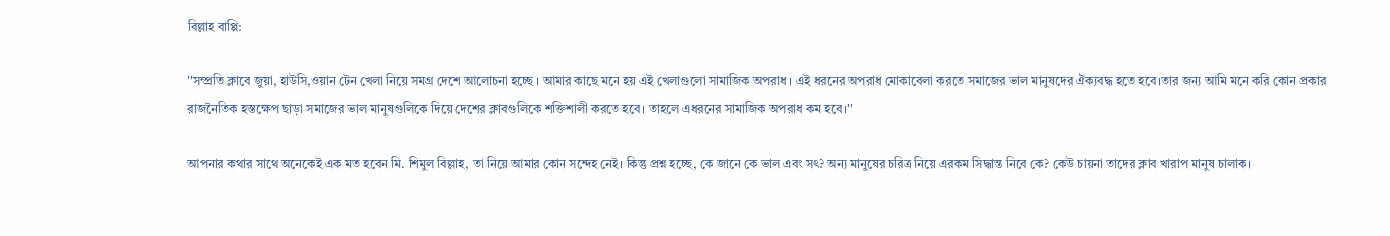বিল্লাহ বাপ্পি:

''সম্প্রতি ক্লাবে জুয়া, হাউসি,ওয়ান টেন খেলা নিয়ে সমগ্র দেশে আলোচনা হচ্ছে । আমার কাছে মনে হয় এই খেলাগুলো সামাজিক অপরাধ । এই ধরনের অপরাধ মোকাবেলা করতে সমাজের ভাল মানুষদের ঐক্যবদ্ধ হতে হবে।তার জন্য আমি মনে করি কোন প্রকার রাজনৈতিক হস্তক্ষেপ ছাড়া সমাজের ভাল মানুষগুলিকে দিয়ে দেশের ক্লাবগুলিকে শক্তিশালী করতে হবে। তাহলে এধরনের সামাজিক অপরাধ কম হবে।''

আপনার কথার সাথে অনেকেই এক মত হবেন মি. শিমুল বিল্লাহ, তা নিয়ে আমার কোন সন্দেহ নেই। কিন্তু প্রশ্ন হচ্ছে, কে জানে কে ভাল এবং সৎ? অন্য মানুষের চরিত্র নিয়ে এরকম সিদ্ধান্ত নিবে কে? কেউ চায়না তাদের ক্লাব খারাপ মানুষ চালাক।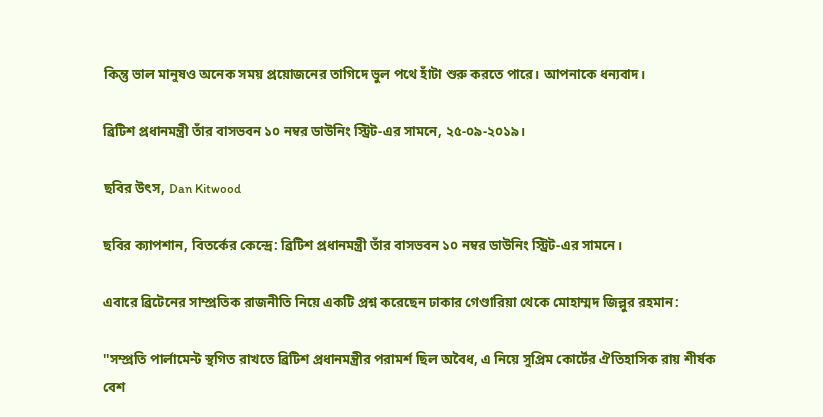কিন্তু ভাল মানুষও অনেক সময় প্রয়োজনের তাগিদে ভুল পথে হাঁটা শুরু করতে পারে। আপনাকে ধন্যবাদ।

ব্রিটিশ প্রধানমন্ত্রী তাঁর বাসভবন ১০ নম্বর ডাউনিং স্ট্রিট-এর সামনে, ২৫-০৯-২০১৯।

ছবির উৎস, Dan Kitwood

ছবির ক্যাপশান, বিতর্কের কেন্দ্রে: ব্রিটিশ প্রধানমন্ত্রী তাঁর বাসভবন ১০ নম্বর ডাউনিং স্ট্রিট-এর সামনে।

এবারে ব্রিটেনের সাম্প্রতিক রাজনীতি নিয়ে একটি প্রশ্ন করেছেন ঢাকার গেণ্ডারিয়া থেকে মোহাম্মদ জিল্লুর রহমান:

''সম্প্রতি পার্লামেন্ট স্থগিত রাখতে ব্রিটিশ প্রধানমন্ত্রীর পরামর্শ ছিল অবৈধ, এ নিয়ে সুপ্রিম কোর্টের ঐতিহাসিক রায় শীর্ষক বেশ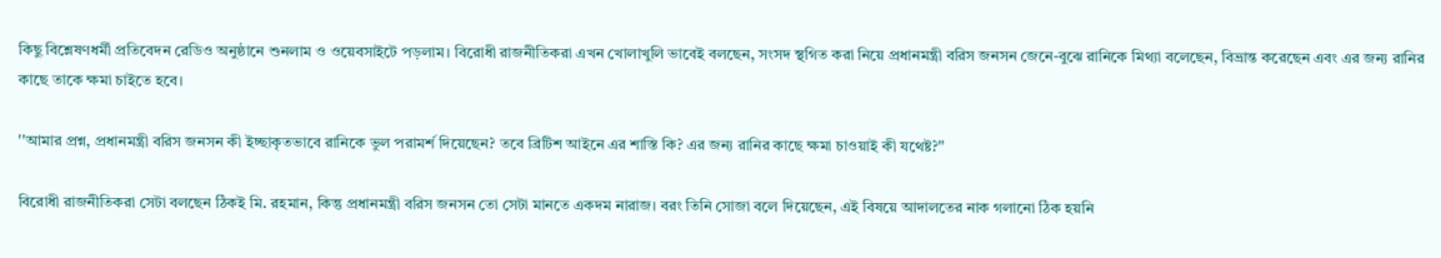কিছু বিশ্লেষণধর্মী প্রতিবেদন রেডিও অনুষ্ঠানে শুনলাম ও ওয়েবসাইটে পড়লাম। বিরোধী রাজনীতিকরা এখন খোলাখুলি ভাবেই বলছেন, সংসদ স্থগিত করা নিয়ে প্রধানমন্ত্রী বরিস জনসন জেনে-বুঝে রানিকে মিথ্যা বলেছেন, বিভ্রান্ত করেছেন এবং এর জন্য রানির কাছে তাকে ক্ষমা চাইতে হবে।

''আমার প্রশ্ন, প্রধানমন্ত্রী বরিস জনসন কী ইচ্ছাকৃতভাবে রানিকে ভুল পরামর্শ দিয়েছেন? তবে ব্রিটিশ আইনে এর শাস্তি কি? এর জন্য রানির কাছে ক্ষমা চাওয়াই কী যথেষ্ট?''

বিরোধী রাজনীতিকরা সেটা বলছেন ঠিকই মি. রহমান, কিন্তু প্রধানমন্ত্রী বরিস জনসন তো সেটা মানতে একদম নারাজ। বরং তিনি সোজা বলে দিয়েছেন, এই বিষয়ে আদালতের নাক গলানো ঠিক হয়নি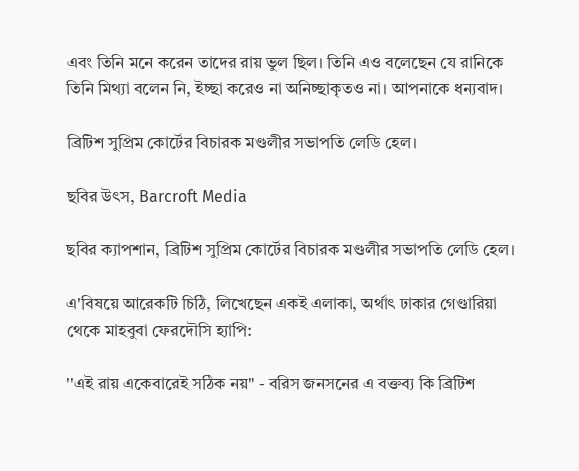এবং তিনি মনে করেন তাদের রায় ভুল ছিল। তিনি এও বলেছেন যে রানিকে তিনি মিথ্যা বলেন নি, ইচ্ছা করেও না অনিচ্ছাকৃতও না। আপনাকে ধন্যবাদ।

ব্রিটিশ সুপ্রিম কোর্টের বিচারক মণ্ডলীর সভাপতি লেডি হেল।

ছবির উৎস, Barcroft Media

ছবির ক্যাপশান, ব্রিটিশ সুপ্রিম কোর্টের বিচারক মণ্ডলীর সভাপতি লেডি হেল।

এ'বিষয়ে আরেকটি চিঠি, লিখেছেন একই এলাকা, অর্থাৎ ঢাকার গেণ্ডারিয়া থেকে মাহবুবা ফেরদৌসি হ্যাপি:

''এই রায় একেবারেই সঠিক নয়" - বরিস জনসনের এ বক্তব্য কি ব্রিটিশ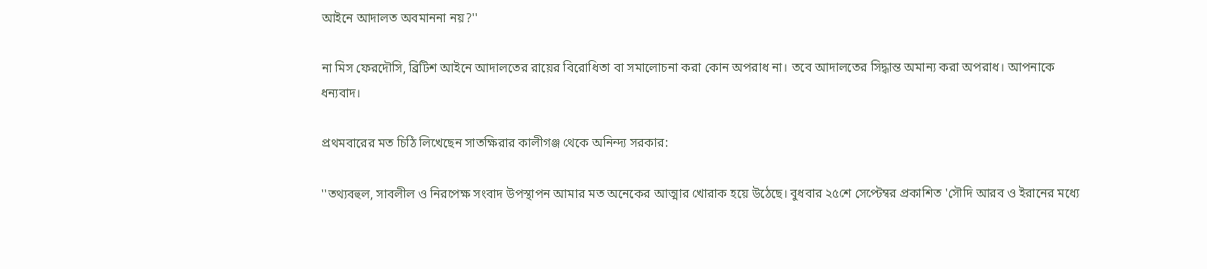আইনে আদালত অবমাননা নয়?''

না মিস ফেরদৌসি, ব্রিটিশ আইনে আদালতের রায়ের বিরোধিতা বা সমালোচনা করা কোন অপরাধ না। তবে আদালতের সিদ্ধান্ত অমান্য করা অপরাধ। আপনাকে ধন্যবাদ।

প্রথমবারের মত চিঠি লিখেছেন সাতক্ষিরার কালীগঞ্জ থেকে অনিন্দ্য সরকার:

''তথ্যবহুল, সাবলীল ও নিরপেক্ষ সংবাদ উপস্থাপন আমার মত অনেকের আত্মার খোরাক হয়ে উঠেছে। বুধবার ২৫শে সেপ্টেম্বর প্রকাশিত 'সৌদি আরব ও ইরানের মধ্যে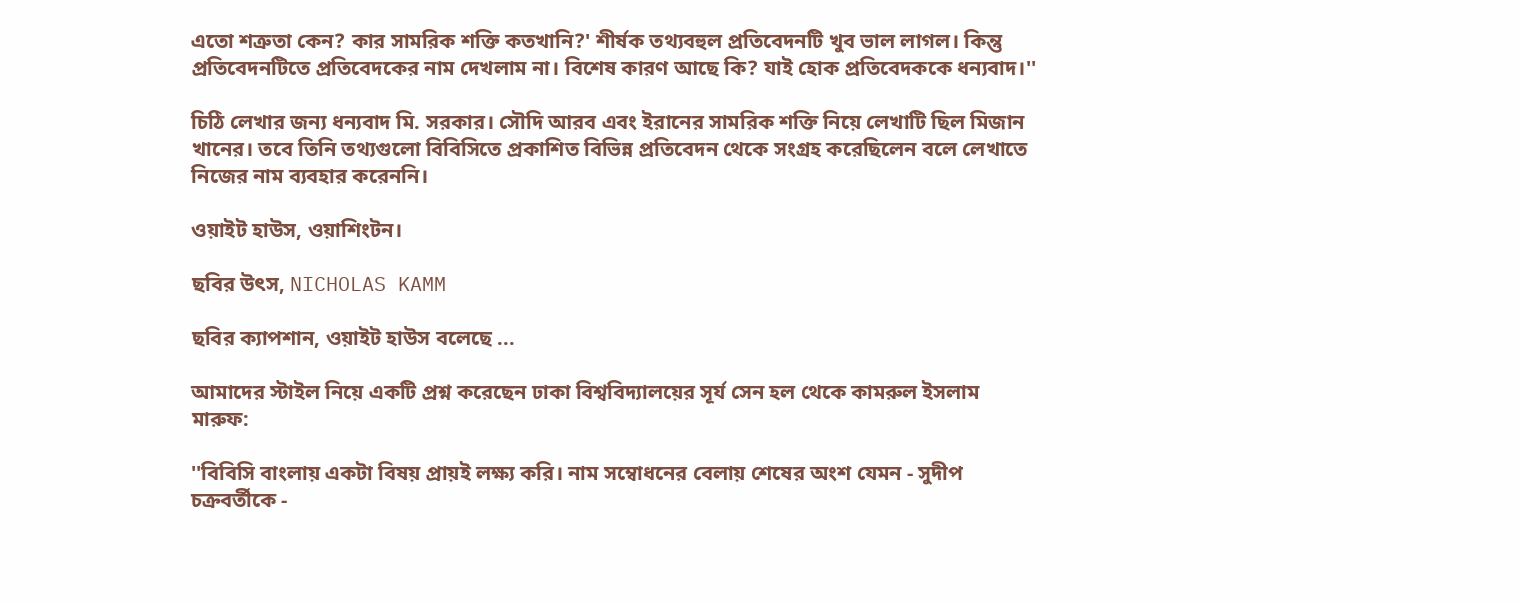এতো শত্রুতা কেন? কার সামরিক শক্তি কতখানি?' শীর্ষক তথ্যবহুল প্রতিবেদনটি খুব ভাল লাগল। কিন্তু প্রতিবেদনটিতে প্রতিবেদকের নাম দেখলাম না। বিশেষ কারণ আছে কি? যাই হোক প্রতিবেদককে ধন্যবাদ।''

চিঠি লেখার জন্য ধন্যবাদ মি. সরকার। সৌদি আরব এবং ইরানের সামরিক শক্তি নিয়ে লেখাটি ছিল মিজান খানের। তবে তিনি তথ্যগুলো বিবিসিতে প্রকাশিত বিভিন্ন প্রতিবেদন থেকে সংগ্রহ করেছিলেন বলে লেখাতে নিজের নাম ব্যবহার করেননি।

ওয়াইট হাউস, ওয়াশিংটন।

ছবির উৎস, NICHOLAS KAMM

ছবির ক্যাপশান, ওয়াইট হাউস বলেছে ...

আমাদের স্টাইল নিয়ে একটি প্রশ্ন করেছেন ঢাকা বিশ্ববিদ্যালয়ের সূর্য সেন হল থেকে কামরুল ইসলাম মারুফ:

''বিবিসি বাংলায় একটা বিষয় প্রায়ই লক্ষ্য করি। নাম সম্বোধনের বেলায় শেষের অংশ যেমন - সুদীপ চক্রবর্তীকে -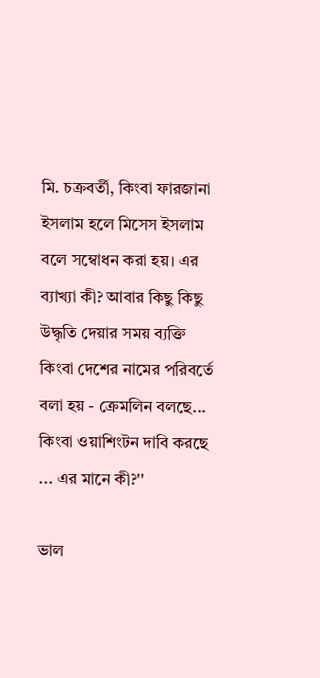মি. চক্রবর্তী, কিংবা ফারজানা ইসলাম হলে মিসেস ইসলাম বলে সম্বোধন করা হয়। এর ব্যাখ্যা কী? আবার কিছু কিছু উদ্ধৃতি দেয়ার সময় ব্যক্তি কিংবা দেশের নামের পরিবর্তে বলা হয় - ক্রেমলিন বলছে... কিংবা ওয়াশিংটন দাবি করছে ... এর মানে কী?''

ভাল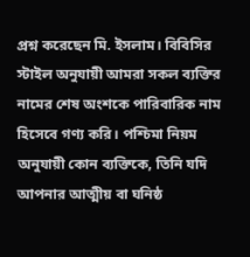প্রশ্ন করেছেন মি. ইসলাম। বিবিসির স্টাইল অনুযায়ী আমরা সকল ব্যক্তির নামের শেষ অংশকে পারিবারিক নাম হিসেবে গণ্য করি। পশ্চিমা নিয়ম অনুযায়ী কোন ব্যক্তিকে, তিনি যদি আপনার আত্মীয় বা ঘনিষ্ঠ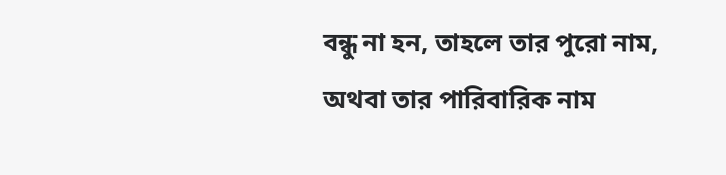বন্ধু না হন, তাহলে তার পুরো নাম, অথবা তার পারিবারিক নাম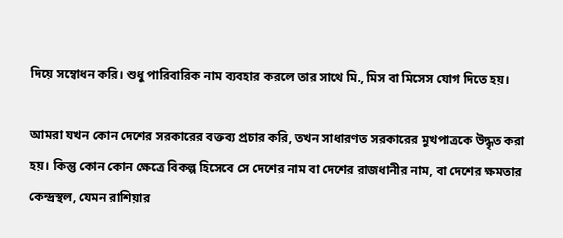দিয়ে সম্বোধন করি। শুধু পারিবারিক নাম ব্যবহার করলে তার সাথে মি., মিস বা মিসেস যোগ দিতে হয়।

আমরা যখন কোন দেশের সরকারের বক্তব্য প্রচার করি, তখন সাধারণত সরকারের মুখপাত্রকে উদ্ধৃত করা হয়। কিন্তু কোন কোন ক্ষেত্রে বিকল্প হিসেবে সে দেশের নাম বা দেশের রাজধানীর নাম, বা দেশের ক্ষমতার কেন্দ্রস্থল, যেমন রাশিয়ার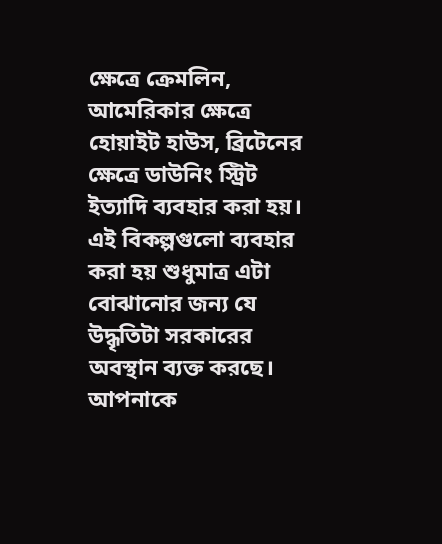ক্ষেত্রে ক্রেমলিন, আমেরিকার ক্ষেত্রে হোয়াইট হাউস, ব্রিটেনের ক্ষেত্রে ডাউনিং স্ট্রিট ইত্যাদি ব্যবহার করা হয়। এই বিকল্পগুলো ব্যবহার করা হয় শুধুমাত্র এটা বোঝানোর জন্য যে উদ্ধৃতিটা সরকারের অবস্থান ব্যক্ত করছে। আপনাকে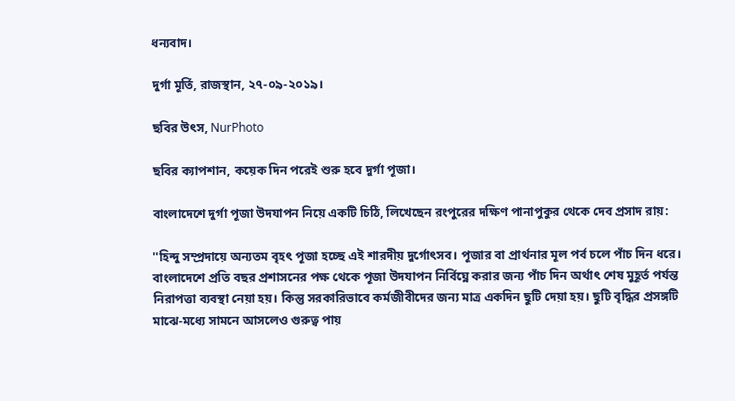ধন্যবাদ।

দুর্গা মূর্তি, রাজস্থান, ২৭-০৯-২০১৯।

ছবির উৎস, NurPhoto

ছবির ক্যাপশান, কয়েক দিন পরেই শুরু হবে দুর্গা পূজা।

বাংলাদেশে দুর্গা পূজা উদযাপন নিয়ে একটি চিঠি, লিখেছেন রংপুরের দক্ষিণ পানাপুকুর থেকে দেব প্রসাদ রায়:

''হিন্দু সম্প্রদায়ে অন্যতম বৃহৎ পূজা হচ্ছে এই শারদীয় দুর্গোৎসব। পূজার বা প্রার্থনার মূল পর্ব চলে পাঁচ দিন ধরে। বাংলাদেশে প্রতি বছর প্রশাসনের পক্ষ থেকে পূজা উদযাপন নির্বিঘ্নে করার জন্য পাঁচ দিন অর্থাৎ শেষ মুহূর্ত পর্যন্ত নিরাপত্তা ব্যবস্থা নেয়া হয়। কিন্তু সরকারিভাবে কর্মজীবীদের জন্য মাত্র একদিন ছুটি দেয়া হয়। ছুটি বৃদ্ধির প্রসঙ্গটি মাঝে-মধ্যে সামনে আসলেও গুরুত্ব পায়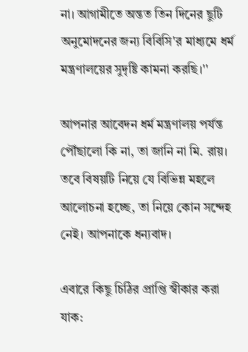না। আগামীতে অন্তত তিন দিনের ছুটি অনুমোদনের জন্য বিবিসি'র মাধ্যমে ধর্ম মন্ত্রণালয়ের সুদৃষ্টি কামনা করছি।''

আপনার আবেদন ধর্ম মন্ত্রণালয় পর্যন্ত পৌঁছালো কি না, তা জানি না মি. রায়। তবে বিষয়টি নিয়ে যে বিভিন্ন মহলে আলোচনা হচ্ছে, তা নিয়ে কোন সন্দেহ নেই। আপনাকে ধন্যবাদ।

এবারে কিছু চিঠির প্রাপ্তি স্বীকার করা যাক: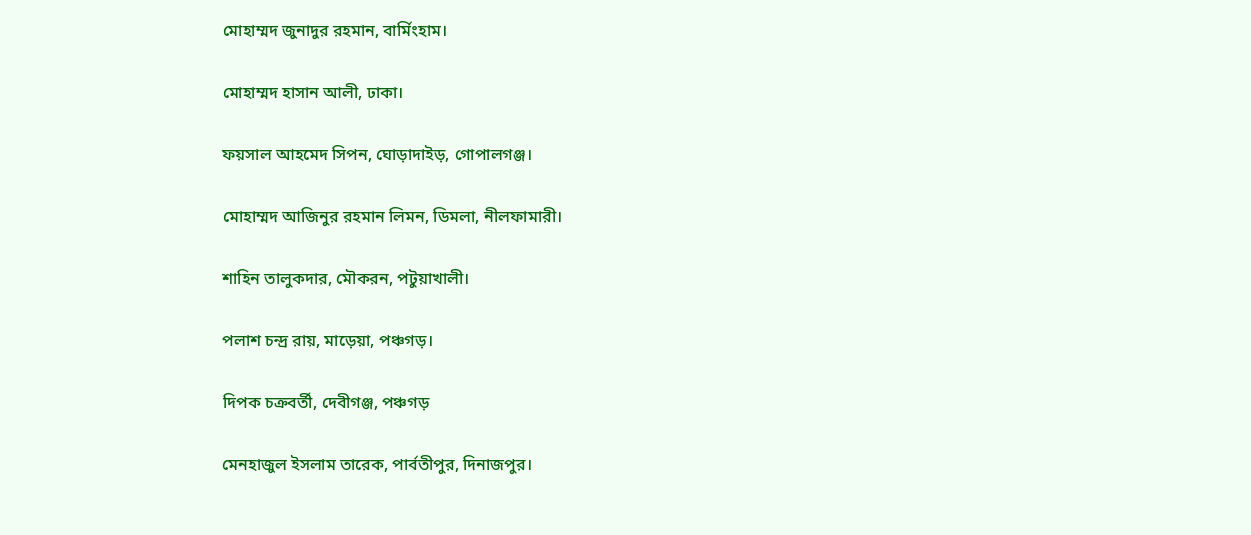মোহাম্মদ জুনাদুর রহমান, বার্মিংহাম।

মোহাম্মদ হাসান আলী, ঢাকা।

ফয়সাল আহমেদ সিপন, ঘোড়াদাইড়, গোপালগঞ্জ।

মোহাম্মদ আজিনুর রহমান লিমন, ডিমলা, নীলফামারী।

শাহিন তালুকদার, মৌকরন, পটুয়াখালী।

পলাশ চন্দ্র রায়, মাড়েয়া, পঞ্চগড়।

দিপক চক্রবর্তী, দেবীগঞ্জ, পঞ্চগড়

মেনহাজুল ইসলাম তারেক, পার্বতীপুর, দিনাজপুর।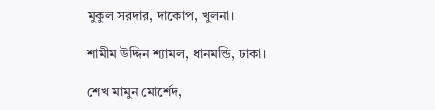মুকুল সরদার, দাকোপ, খুলনা।

শামীম উদ্দিন শ্যামল, ধানমন্ডি, ঢাকা।

শেখ মামুন মোর্শেদ,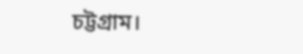চট্টগ্রাম।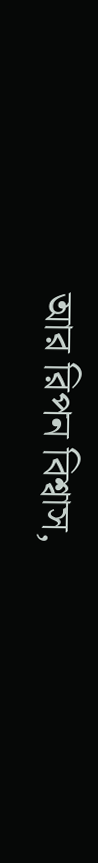আর রিপন বিশ্বাস,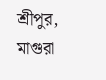শ্রীপুর, মাগুরা